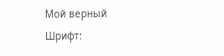Мой верный
Шрифт: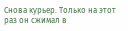Снова курьер. Только на этот раз он сжимал в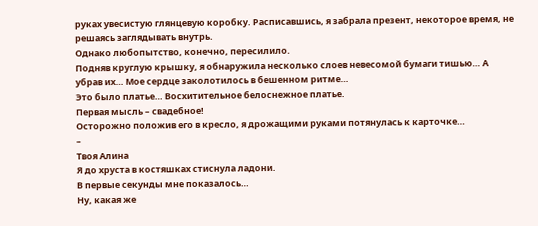руках увесистую глянцевую коробку. Расписавшись, я забрала презент, некоторое время, не решаясь заглядывать внутрь.
Однако любопытство, конечно, пересилило.
Подняв круглую крышку, я обнаружила несколько слоев невесомой бумаги тишью… А убрав их… Мое сердце заколотилось в бешенном ритме…
Это было платье… Восхитительное белоснежное платье.
Первая мысль – свадебное!
Осторожно положив его в кресло, я дрожащими руками потянулась к карточке…
–
Твоя Алина
Я до хруста в костяшках стиснула ладони.
В первые секунды мне показалось…
Ну, какая же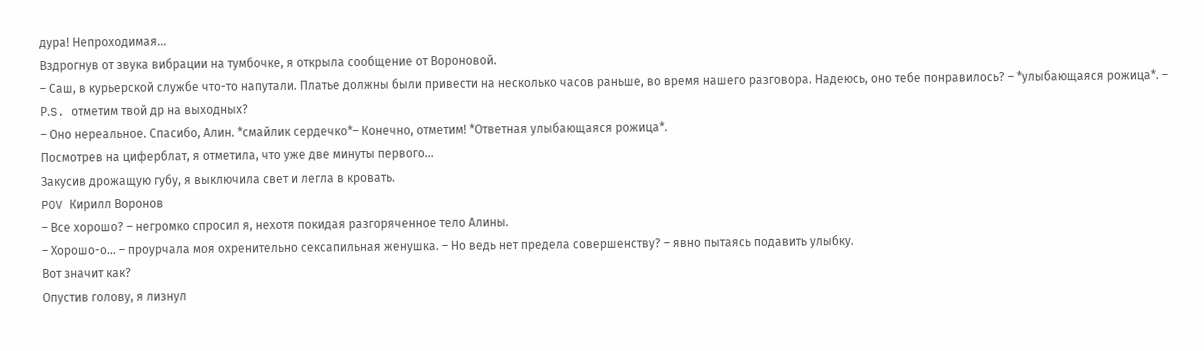дура! Непроходимая…
Вздрогнув от звука вибрации на тумбочке, я открыла сообщение от Вороновой.
– Саш, в курьерской службе что-то напутали. Платье должны были привести на несколько часов раньше, во время нашего разговора. Надеюсь, оно тебе понравилось? – *улыбающаяся рожица*. – Р.S. отметим твой др на выходных?
– Оно нереальное. Спасибо, Алин. *смайлик сердечко*– Конечно, отметим! *Ответная улыбающаяся рожица*.
Посмотрев на циферблат, я отметила, что уже две минуты первого…
Закусив дрожащую губу, я выключила свет и легла в кровать.
POV Кирилл Воронов
– Все хорошо? – негромко спросил я, нехотя покидая разгоряченное тело Алины.
– Хорошо-о… – проурчала моя охренительно сексапильная женушка. – Но ведь нет предела совершенству? – явно пытаясь подавить улыбку.
Вот значит как?
Опустив голову, я лизнул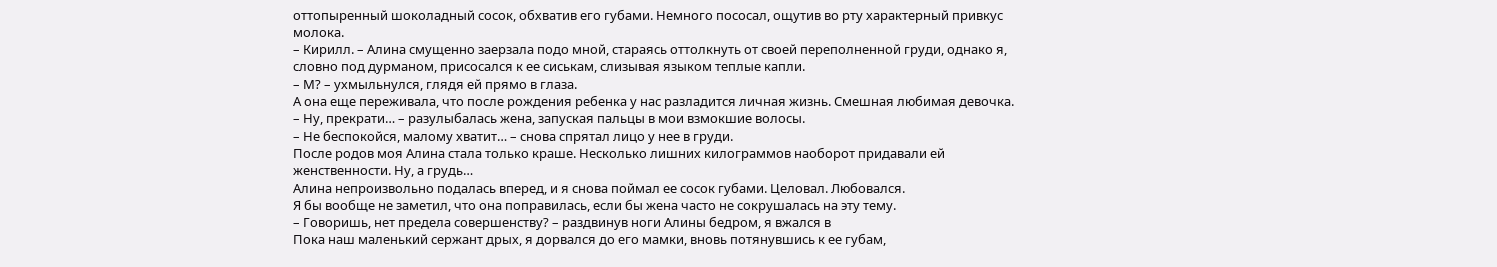оттопыренный шоколадный сосок, обхватив его губами. Немного пососал, ощутив во рту характерный привкус молока.
– Кирилл. – Алина смущенно заерзала подо мной, стараясь оттолкнуть от своей переполненной груди, однако я, словно под дурманом, присосался к ее сиськам, слизывая языком теплые капли.
– М? – ухмыльнулся, глядя ей прямо в глаза.
А она еще переживала, что после рождения ребенка у нас разладится личная жизнь. Смешная любимая девочка.
– Ну, прекрати… – разулыбалась жена, запуская пальцы в мои взмокшие волосы.
– Не беспокойся, малому хватит… – снова спрятал лицо у нее в груди.
После родов моя Алина стала только краше. Несколько лишних килограммов наоборот придавали ей женственности. Ну, а грудь…
Алина непроизвольно подалась вперед, и я снова поймал ее сосок губами. Целовал. Любовался.
Я бы вообще не заметил, что она поправилась, если бы жена часто не сокрушалась на эту тему.
– Говоришь, нет предела совершенству? – раздвинув ноги Алины бедром, я вжался в
Пока наш маленький сержант дрых, я дорвался до его мамки, вновь потянувшись к ее губам,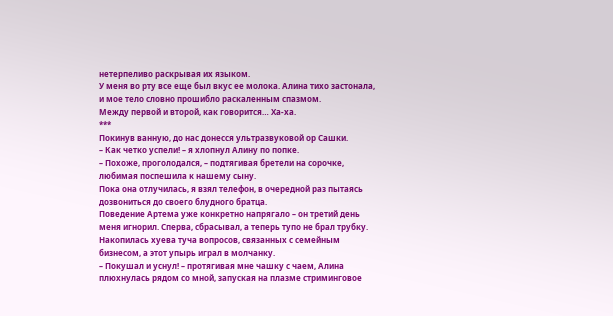нетерпеливо раскрывая их языком.
У меня во рту все еще был вкус ее молока. Алина тихо застонала, и мое тело словно прошибло раскаленным спазмом.
Между первой и второй, как говорится… Ха-ха.
***
Покинув ванную, до нас донесся ультразвуковой ор Сашки.
– Как четко успели! – я хлопнул Алину по попке.
– Похоже, проголодался, – подтягивая бретели на сорочке, любимая поспешила к нашему сыну.
Пока она отлучилась, я взял телефон, в очередной раз пытаясь дозвониться до своего блудного братца.
Поведение Артема уже конкретно напрягало – он третий день меня игнорил. Сперва, сбрасывал, а теперь тупо не брал трубку. Накопилась хуева туча вопросов, связанных с семейным бизнесом, а этот упырь играл в молчанку.
– Покушал и уснул! – протягивая мне чашку с чаем, Алина плюхнулась рядом со мной, запуская на плазме стриминговое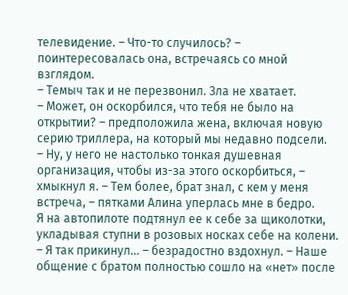телевидение. – Что-то случилось? – поинтересовалась она, встречаясь со мной взглядом.
– Темыч так и не перезвонил. Зла не хватает.
– Может, он оскорбился, что тебя не было на открытии? – предположила жена, включая новую серию триллера, на который мы недавно подсели.
– Ну, у него не настолько тонкая душевная организация, чтобы из-за этого оскорбиться, – хмыкнул я. – Тем более, брат знал, с кем у меня встреча, – пятками Алина уперлась мне в бедро.
Я на автопилоте подтянул ее к себе за щиколотки, укладывая ступни в розовых носках себе на колени.
– Я так прикинул… – безрадостно вздохнул. – Наше общение с братом полностью сошло на «нет» после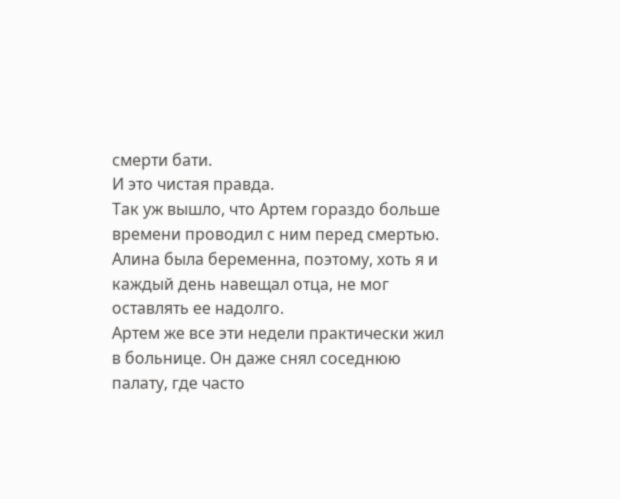смерти бати.
И это чистая правда.
Так уж вышло, что Артем гораздо больше времени проводил с ним перед смертью. Алина была беременна, поэтому, хоть я и каждый день навещал отца, не мог оставлять ее надолго.
Артем же все эти недели практически жил в больнице. Он даже снял соседнюю палату, где часто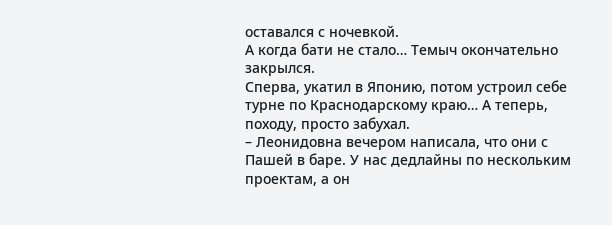оставался с ночевкой.
А когда бати не стало… Темыч окончательно закрылся.
Сперва, укатил в Японию, потом устроил себе турне по Краснодарскому краю… А теперь, походу, просто забухал.
– Леонидовна вечером написала, что они с Пашей в баре. У нас дедлайны по нескольким проектам, а он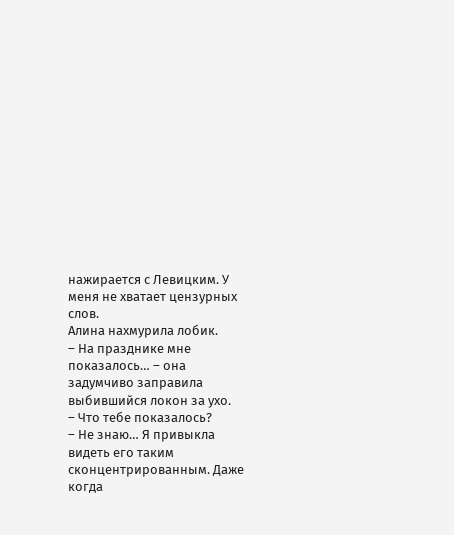нажирается с Левицким. У меня не хватает цензурных слов.
Алина нахмурила лобик.
– На празднике мне показалось… – она задумчиво заправила выбившийся локон за ухо.
– Что тебе показалось?
– Не знаю… Я привыкла видеть его таким сконцентрированным. Даже когда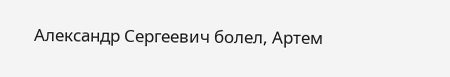Александр Сергеевич болел, Артем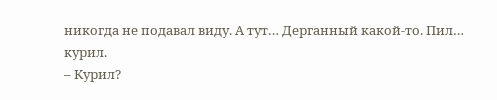никогда не подавал виду. А тут… Дерганный какой-то. Пил… курил.
– Курил?